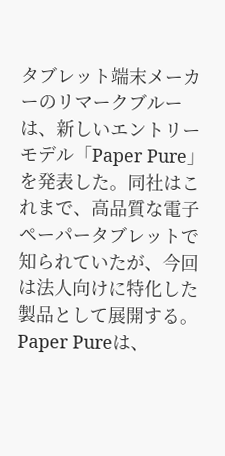タブレット端末メーカーのリマークブルーは、新しいエントリーモデル「Paper Pure」を発表した。同社はこれまで、高品質な電子ペーパータブレットで知られていたが、今回は法人向けに特化した製品として展開する。
Paper Pureは、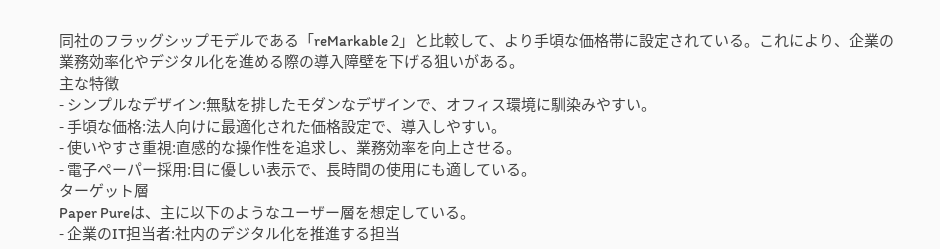同社のフラッグシップモデルである「reMarkable 2」と比較して、より手頃な価格帯に設定されている。これにより、企業の業務効率化やデジタル化を進める際の導入障壁を下げる狙いがある。
主な特徴
- シンプルなデザイン:無駄を排したモダンなデザインで、オフィス環境に馴染みやすい。
- 手頃な価格:法人向けに最適化された価格設定で、導入しやすい。
- 使いやすさ重視:直感的な操作性を追求し、業務効率を向上させる。
- 電子ペーパー採用:目に優しい表示で、長時間の使用にも適している。
ターゲット層
Paper Pureは、主に以下のようなユーザー層を想定している。
- 企業のIT担当者:社内のデジタル化を推進する担当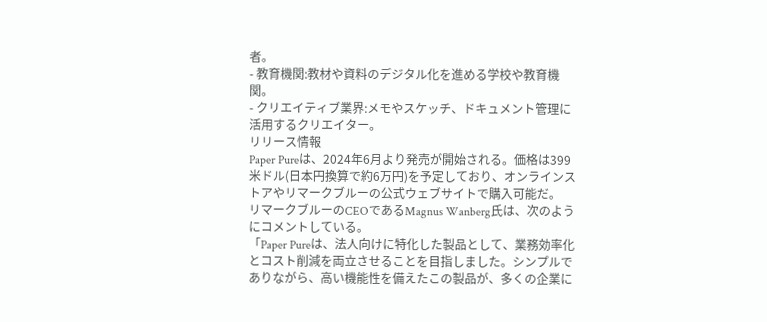者。
- 教育機関:教材や資料のデジタル化を進める学校や教育機関。
- クリエイティブ業界:メモやスケッチ、ドキュメント管理に活用するクリエイター。
リリース情報
Paper Pureは、2024年6月より発売が開始される。価格は399米ドル(日本円換算で約6万円)を予定しており、オンラインストアやリマークブルーの公式ウェブサイトで購入可能だ。
リマークブルーのCEOであるMagnus Wanberg氏は、次のようにコメントしている。
「Paper Pureは、法人向けに特化した製品として、業務効率化とコスト削減を両立させることを目指しました。シンプルでありながら、高い機能性を備えたこの製品が、多くの企業に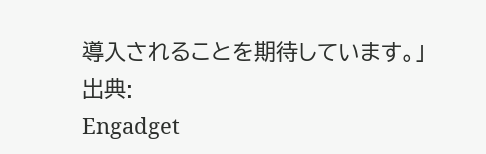導入されることを期待しています。」
出典:
Engadget